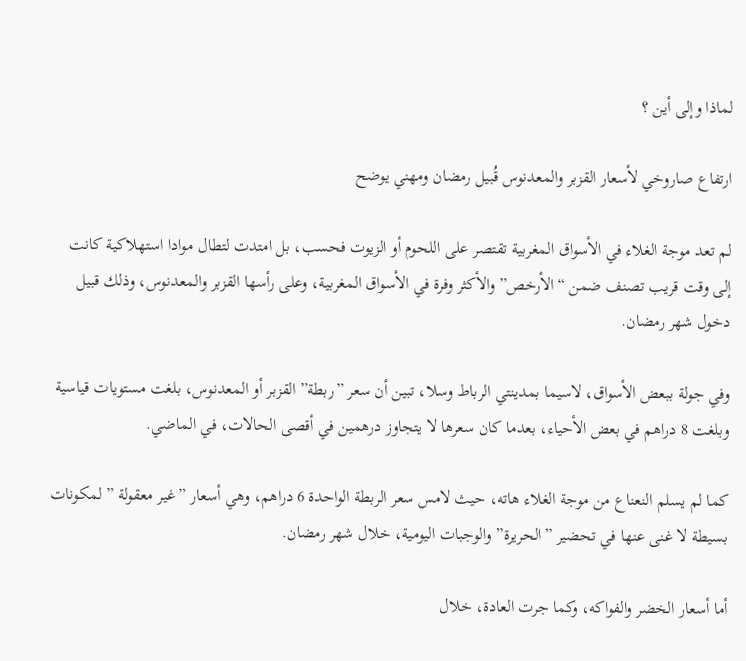لماذا وإلى أين ؟

ارتفاع صاروخي لأسعار القزبر والمعدنوس قُبيل رمضان ومهني يوضح

لم تعد موجة الغلاء في الأسواق المغربية تقتصر على اللحوم أو الزيوت فحسب، بل امتدت لتطال موادا استهلاكية كانت إلى وقت قريب تصنف ضمن “الأرخص” والأكثر وفرة في الأسواق المغربية، وعلى رأسها القزبر والمعدنوس، وذلك قبيل دخول شهر رمضان.

وفي جولة ببعض الأسواق، لاسيما بمدينتي الرباط وسلا، تبين أن سعر ”ربطة” القزبر أو المعدنوس، بلغت مستويات قياسية وبلغت 8 دراهم في بعض الأحياء، بعدما كان سعرها لا يتجاوز درهمين في أقصى الحالات، في الماضي.

كما لم يسلم النعناع من موجة الغلاء هاته، حيث لامس سعر الربطة الواحدة 6 دراهم، وهي أسعار ”غير معقولة ” لمكونات بسيطة لا غنى عنها في تحضير ”الحريرة” والوجبات اليومية، خلال شهر رمضان.

أما أسعار الخضر والفواكه، وكما جرت العادة، خلال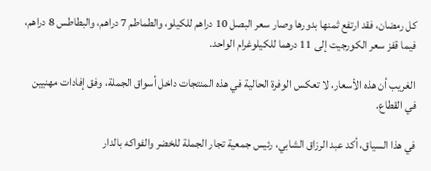كل رمضان، فقد ارتفع ثمنها بدورها وصار سعر البصل 10 دراهم للكيلو، والطماطم 7 دراهم، والبطاطس 8 دراهم، فيما قفز سعر الكورجيت إلى 11 درهما للكيلوغرام الواحد.

الغريب أن هذه الأسعار، لا تعكس الوفرة الحالية في هذه المنتجات داخل أسواق الجملة، وفق إفادات مهنيين في القطاع.

في هذا السياق، أكد عبد الرزاق الشابي، رئيس جمعية تجار الجملة للخضر والفواكه بالدار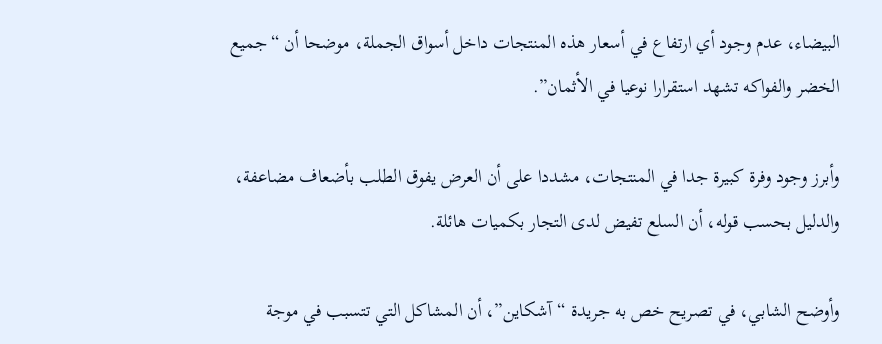البيضاء، عدم وجود أي ارتفاع في أسعار هذه المنتجات داخل أسواق الجملة، موضحا أن “جميع الخضر والفواكه تشهد استقرارا نوعيا في الأثمان”.

وأبرز وجود وفرة كبيرة جدا في المنتجات، مشددا على أن العرض يفوق الطلب بأضعاف مضاعفة، والدليل بحسب قوله، أن السلع تفيض لدى التجار بكميات هائلة.

وأوضح الشابي، في تصريح خص به جريدة “آشكاين”، أن المشاكل التي تتسبب في موجة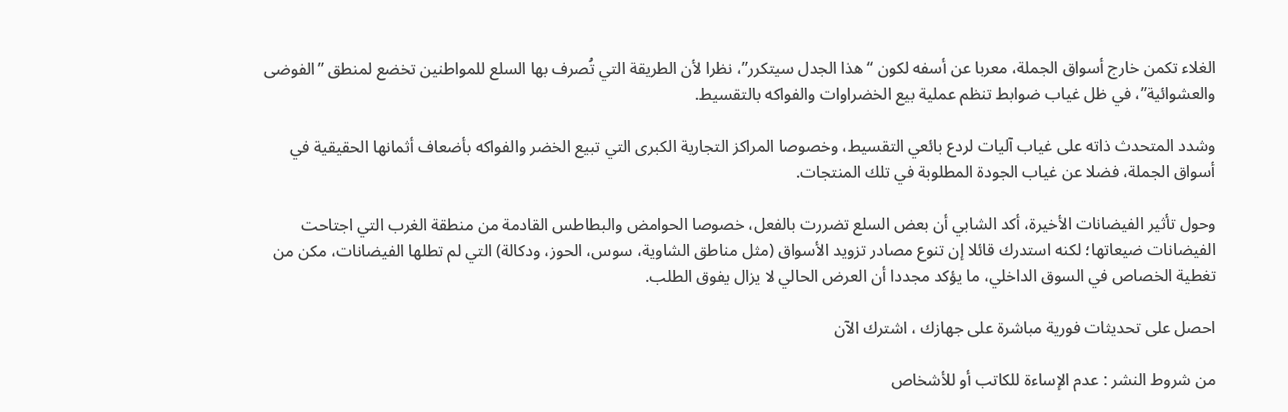الغلاء تكمن خارج أسواق الجملة، معربا عن أسفه لكون “هذا الجدل سيتكرر”، نظرا لأن الطريقة التي تُصرف بها السلع للمواطنين تخضع لمنطق ”الفوضى والعشوائية”، في ظل غياب ضوابط تنظم عملية بيع الخضراوات والفواكه بالتقسيط.

وشدد المتحدث ذاته على غياب آليات لردع بائعي التقسيط، وخصوصا المراكز التجارية الكبرى التي تبيع الخضر والفواكه بأضعاف أثمانها الحقيقية في أسواق الجملة، فضلا عن غياب الجودة المطلوبة في تلك المنتجات.

وحول تأثير الفيضانات الأخيرة، أكد الشابي أن بعض السلع تضررت بالفعل، خصوصا الحوامض والبطاطس القادمة من منطقة الغرب التي اجتاحت الفيضانات ضيعاتها؛ لكنه استدرك قائلا إن تنوع مصادر تزويد الأسواق (مثل مناطق الشاوية، سوس، الحوز، ودكالة) التي لم تطلها الفيضانات، مكن من تغطية الخصاص في السوق الداخلي، ما يؤكد مجددا أن العرض الحالي لا يزال يفوق الطلب.

احصل على تحديثات فورية مباشرة على جهازك ، اشترك الآن

من شروط النشر : عدم الإساءة للكاتب أو للأشخاص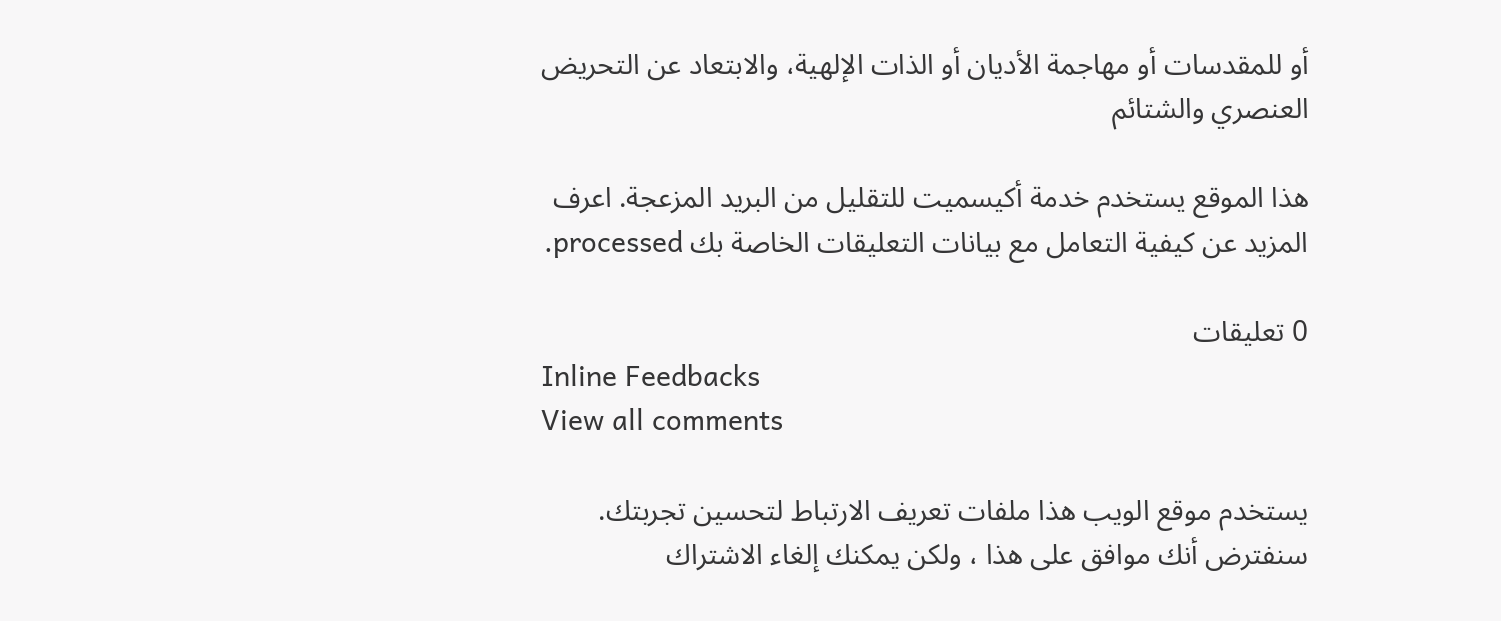أو للمقدسات أو مهاجمة الأديان أو الذات الإلهية، والابتعاد عن التحريض العنصري والشتائم

هذا الموقع يستخدم خدمة أكيسميت للتقليل من البريد المزعجة. اعرف المزيد عن كيفية التعامل مع بيانات التعليقات الخاصة بك processed.

0 تعليقات
Inline Feedbacks
View all comments

يستخدم موقع الويب هذا ملفات تعريف الارتباط لتحسين تجربتك. سنفترض أنك موافق على هذا ، ولكن يمكنك إلغاء الاشتراك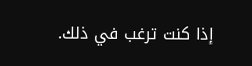إذا كنت ترغب في ذلك.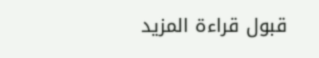قبول قراءة المزيد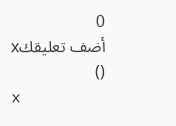0
أضف تعليقكx
()
x